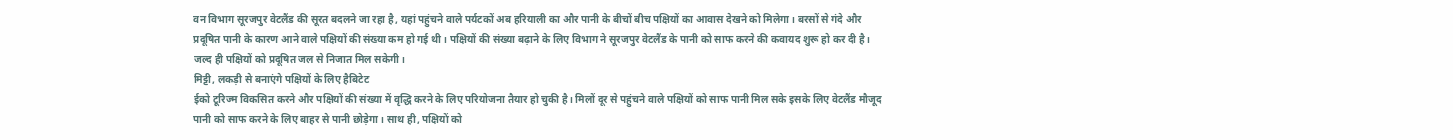वन विभाग सूरजपुर वेटलैंड की सूरत बदलने जा रहा है, यहां पहुंचने वाले पर्यटकों अब हरियाली का और पानी के बीचों बीच पक्षियों का आवास देखने को मिलेगा। बरसों से गंदे और प्रदूषित पानी के कारण आने वाले पक्षियों की संख्या कम हो गई थी। पक्षियों की संख्या बढ़ाने के लिए विभाग ने सूरजपुर वेटलैंड के पानी को साफ करने की कवायद शुरू हो कर दी है। जल्द ही पक्षियों को प्रदूषित जल से निजात मिल सकेगी।
मिट्टी, लकड़ी से बनाएंगे पक्षियों के लिए हैबिटेट
ईको टूरिज्म विकसित करने और पक्षियों की संख्या में वृद्धि करने के लिए परियोजना तैयार हो चुकी है। मिलों दूर से पहुंचने वाले पक्षियों को साफ पानी मिल सके इसके लिए वेटलैंड मौजूद पानी को साफ करने के लिए बाहर से पानी छोड़ेगा। साथ ही, पक्षियों को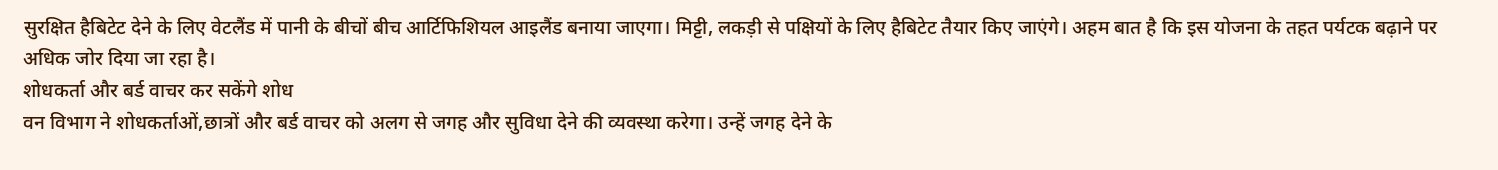सुरक्षित हैबिटेट देने के लिए वेटलैंड में पानी के बीचों बीच आर्टिफिशियल आइलैंड बनाया जाएगा। मिट्टी, लकड़ी से पक्षियों के लिए हैबिटेट तैयार किए जाएंगे। अहम बात है कि इस योजना के तहत पर्यटक बढ़ाने पर अधिक जोर दिया जा रहा है।
शोधकर्ता और बर्ड वाचर कर सकेंगे शोध
वन विभाग ने शोधकर्ताओं,छात्रों और बर्ड वाचर को अलग से जगह और सुविधा देने की व्यवस्था करेगा। उन्हें जगह देने के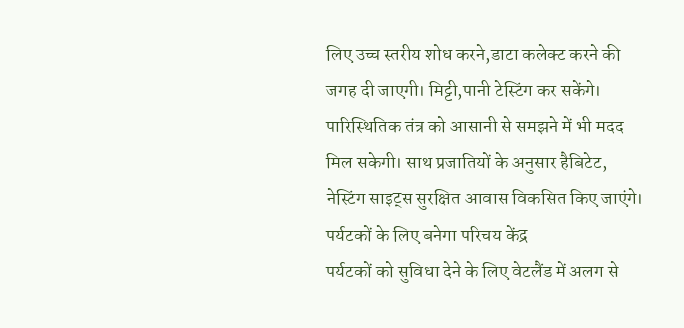लिए उच्च स्तरीय शोध करने,डाटा कलेक्ट करने की जगह दी जाएगी। मिट्टी,पानी टेस्टिंग कर सकेंगे। पारिस्थितिक तंत्र को आसानी से समझने में भी मदद मिल सकेगी। साथ प्रजातियों के अनुसार हैबिटेट, नेस्टिंग साइट्स सुरक्षित आवास विकसित किए जाएंगे।
पर्यटकों के लिए बनेगा परिचय केंद्र
पर्यटकों को सुविधा देने के लिए वेटलैंड में अलग से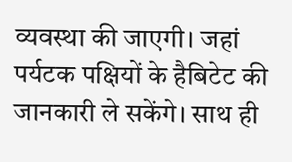व्यवस्था की जाएगी। जहां पर्यटक पक्षियों के हैबिटेट की जानकारी ले सकेंगे। साथ ही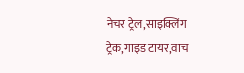नेचर ट्रेल,साइक्लिंग ट्रेक,गाइड टायर,वाच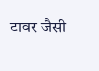टावर जैसी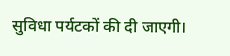सुविधा पर्यटकों की दी जाएगी।